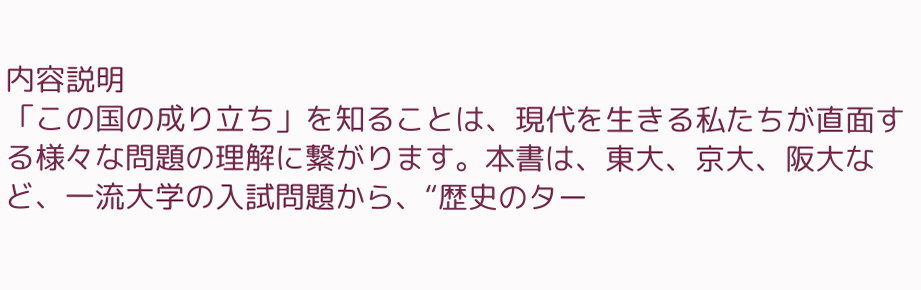内容説明
「この国の成り立ち」を知ることは、現代を生きる私たちが直面する様々な問題の理解に繋がります。本書は、東大、京大、阪大など、一流大学の入試問題から、“歴史のター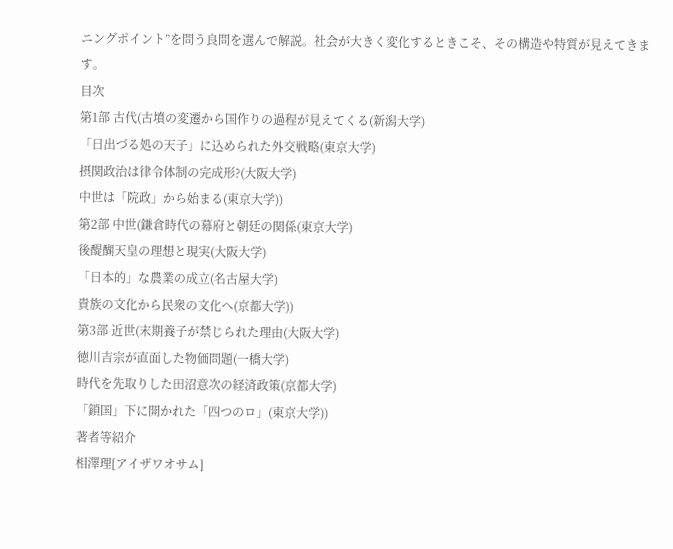ニングポイント”を問う良問を選んで解説。社会が大きく変化するときこそ、その構造や特質が見えてきます。
目次
第1部 古代(古墳の変遷から国作りの過程が見えてくる(新潟大学)
「日出づる処の天子」に込められた外交戦略(東京大学)
摂関政治は律令体制の完成形?(大阪大学)
中世は「院政」から始まる(東京大学))
第2部 中世(鎌倉時代の幕府と朝廷の関係(東京大学)
後醍醐天皇の理想と現実(大阪大学)
「日本的」な農業の成立(名古屋大学)
貴族の文化から民衆の文化へ(京都大学))
第3部 近世(末期養子が禁じられた理由(大阪大学)
徳川吉宗が直面した物価問題(一橋大学)
時代を先取りした田沼意次の経済政策(京都大学)
「鎖国」下に開かれた「四つのロ」(東京大学))
著者等紹介
相澤理[アイザワオサム]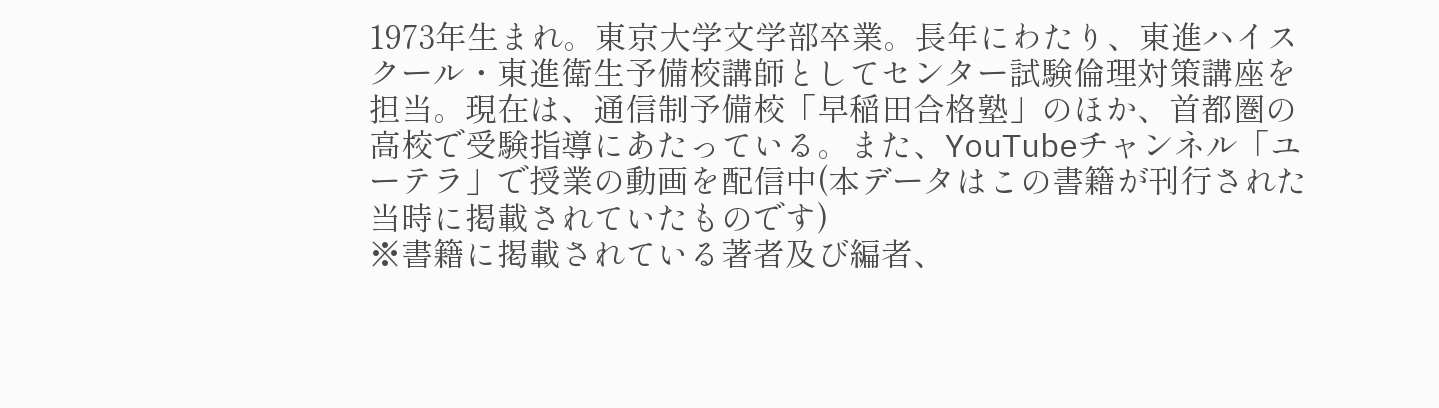1973年生まれ。東京大学文学部卒業。長年にわたり、東進ハイスクール・東進衛生予備校講師としてセンター試験倫理対策講座を担当。現在は、通信制予備校「早稲田合格塾」のほか、首都圏の高校で受験指導にあたっている。また、YouTubeチャンネル「ユーテラ」で授業の動画を配信中(本データはこの書籍が刊行された当時に掲載されていたものです)
※書籍に掲載されている著者及び編者、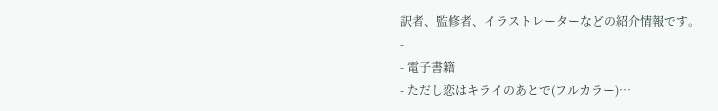訳者、監修者、イラストレーターなどの紹介情報です。
-
- 電子書籍
- ただし恋はキライのあとで(フルカラー)…